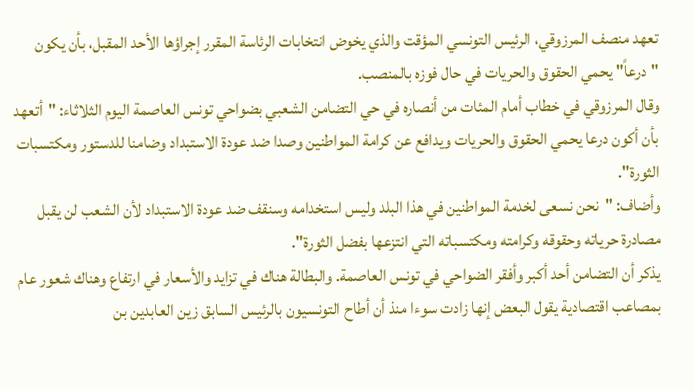تعهد منصف المرزوقي، الرئيس التونسي المؤقت والذي يخوض انتخابات الرئاسة المقرر إجراؤها الأحد المقبل، بأن يكون "درعاً" يحمي الحقوق والحريات في حال فوزه بالمنصب.
وقال المرزوقي في خطاب أمام المئات من أنصاره في حي التضامن الشعبي بضواحي تونس العاصمة اليوم الثلاثاء: "أتعهد بأن أكون درعا يحمي الحقوق والحريات ويدافع عن كرامة المواطنين وصدا ضد عودة الاستبداد وضامنا للدستور ومكتسبات الثورة".
وأضاف: "نحن نسعى لخدمة المواطنين في هذا البلد وليس استخدامه وسنقف ضد عودة الاستبداد لأن الشعب لن يقبل مصادرة حرياته وحقوقه وكرامته ومكتسباته التي انتزعها بفضل الثورة".
يذكر أن التضامن أحد أكبر وأفقر الضواحي في تونس العاصمة. والبطالة هناك في تزايد والأسعار في ارتفاع وهناك شعور عام بمصاعب اقتصادية يقول البعض إنها زادت سوءا منذ أن أطاح التونسيون بالرئيس السابق زين العابدين بن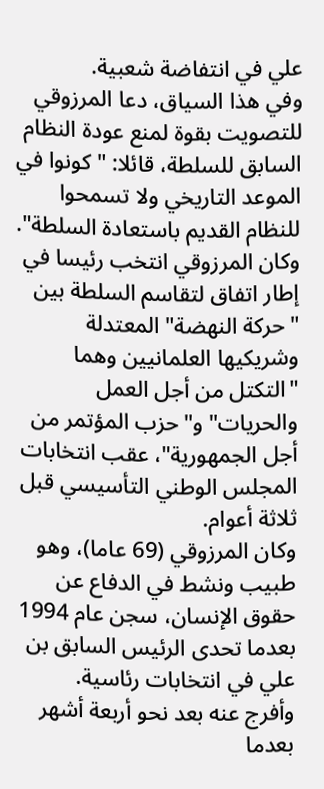علي في انتفاضة شعبية.
وفي هذا السياق، دعا المرزوقي للتصويت بقوة لمنع عودة النظام السابق للسلطة، قائلا: "كونوا في الموعد التاريخي ولا تسمحوا للنظام القديم باستعادة السلطة".
وكان المرزوقي انتخب رئيسا في إطار اتفاق لتقاسم السلطة بين "حركة النهضة" المعتدلة وشريكيها العلمانيين وهما "التكتل من أجل العمل والحريات" و"حزب المؤتمر من أجل الجمهورية"، عقب انتخابات المجلس الوطني التأسيسي قبل ثلاثة أعوام.
وكان المرزوقي (69 عاما)، وهو طبيب ونشط في الدفاع عن حقوق الإنسان، سجن عام 1994 بعدما تحدى الرئيس السابق بن علي في انتخابات رئاسية.
وأفرج عنه بعد نحو أربعة أشهر بعدما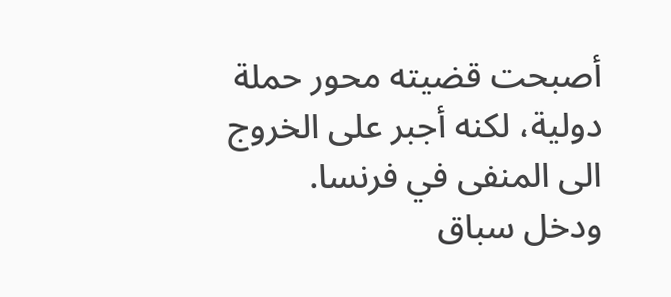أصبحت قضيته محور حملة دولية، لكنه أجبر على الخروج الى المنفى في فرنسا.
ودخل سباق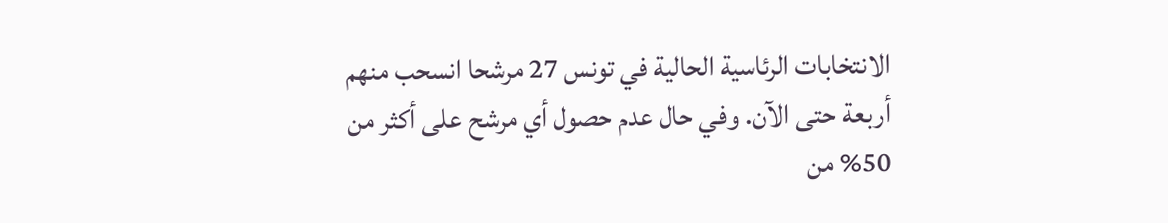الانتخابات الرئاسية الحالية في تونس 27 مرشحا انسحب منهم أربعة حتى الآن. وفي حال عدم حصول أي مرشح على أكثر من 50% من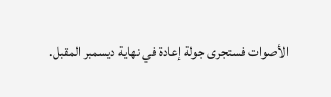الأصوات فستجرى جولة إعادة في نهاية ديسمبر المقبل.